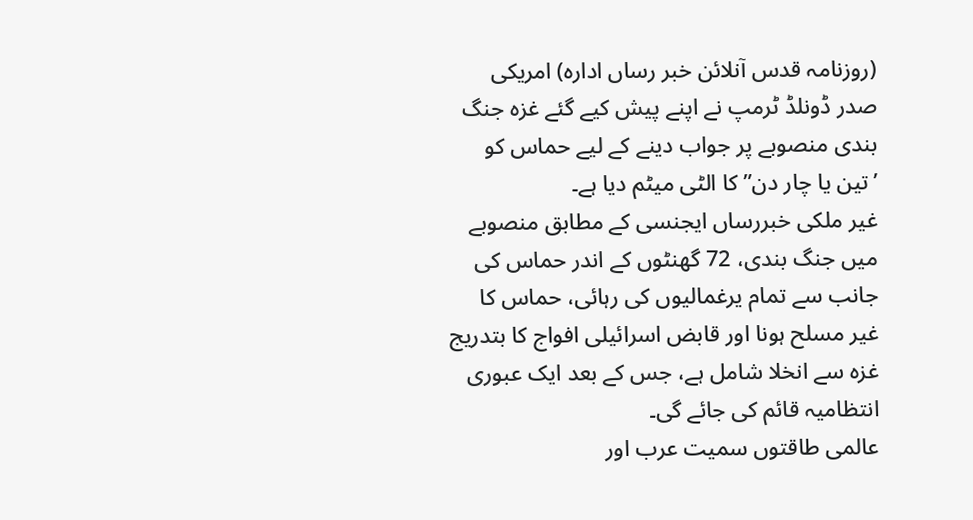(روزنامہ قدس آنلائن خبر رساں ادارہ) امریکی صدر ڈونلڈ ٹرمپ نے اپنے پیش کیے گئے غزہ جنگ بندی منصوبے پر جواب دینے کے لیے حماس کو ’تین یا چار دن” کا الٹی میٹم دیا ہے۔
غیر ملکی خبررساں ایجنسی کے مطابق منصوبے میں جنگ بندی، 72 گھنٹوں کے اندر حماس کی جانب سے تمام یرغمالیوں کی رہائی، حماس کا غیر مسلح ہونا اور قابض اسرائیلی افواج کا بتدریج غزہ سے انخلا شامل ہے، جس کے بعد ایک عبوری انتظامیہ قائم کی جائے گی۔
عالمی طاقتوں سمیت عرب اور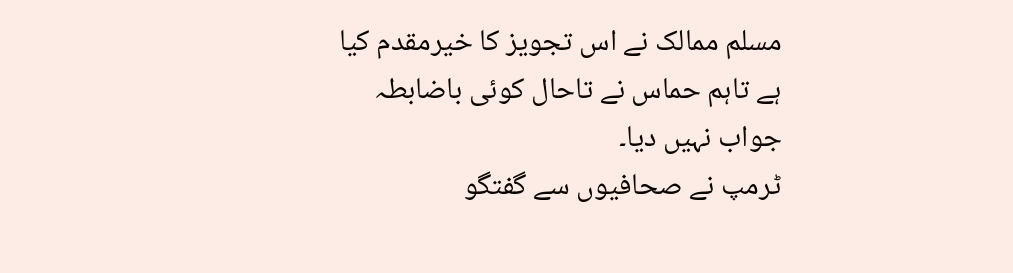مسلم ممالک نے اس تجویز کا خیرمقدم کیا ہے تاہم حماس نے تاحال کوئی باضابطہ جواب نہیں دیا۔
ٹرمپ نے صحافیوں سے گفتگو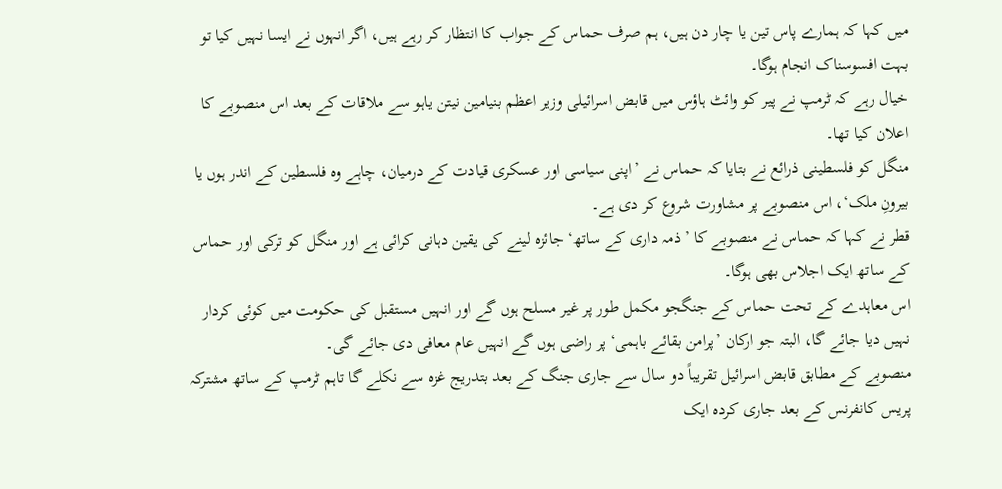میں کہا کہ ہمارے پاس تین یا چار دن ہیں، ہم صرف حماس کے جواب کا انتظار کر رہے ہیں، اگر انہوں نے ایسا نہیں کیا تو بہت افسوسناک انجام ہوگا۔
خیال رہے کہ ٹرمپ نے پیر کو وائٹ ہاؤس میں قابض اسرائیلی وزیر اعظم بنیامین نیتن یاہو سے ملاقات کے بعد اس منصوبے کا اعلان کیا تھا۔
منگل کو فلسطینی ذرائع نے بتایا کہ حماس نے ’اپنی سیاسی اور عسکری قیادت کے درمیان، چاہے وہ فلسطین کے اندر ہوں یا بیرونِ ملک‘، اس منصوبے پر مشاورت شروع کر دی ہے۔
قطر نے کہا کہ حماس نے منصوبے کا ’ذمہ داری کے ساتھ‘ جائزہ لینے کی یقین دہانی کرائی ہے اور منگل کو ترکی اور حماس کے ساتھ ایک اجلاس بھی ہوگا۔
اس معاہدے کے تحت حماس کے جنگجو مکمل طور پر غیر مسلح ہوں گے اور انہیں مستقبل کی حکومت میں کوئی کردار نہیں دیا جائے گا، البتہ جو ارکان ’پرامن بقائے باہمی‘ پر راضی ہوں گے انہیں عام معافی دی جائے گی۔
منصوبے کے مطابق قابض اسرائیل تقریباً دو سال سے جاری جنگ کے بعد بتدریج غزہ سے نکلے گا تاہم ٹرمپ کے ساتھ مشترکہ پریس کانفرنس کے بعد جاری کردہ ایک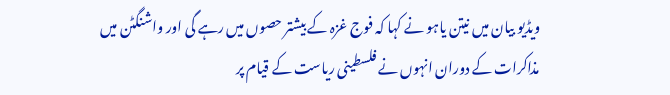ویڈیو بیان میں نیتن یاہو نے کہا کہ فوج غزہ کے بیشتر حصوں میں رہے گی اور واشنگٹن میں مذاکرات کے دوران انہوں نے فلسطینی ریاست کے قیام پر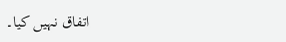اتفاق نہیں کیا۔